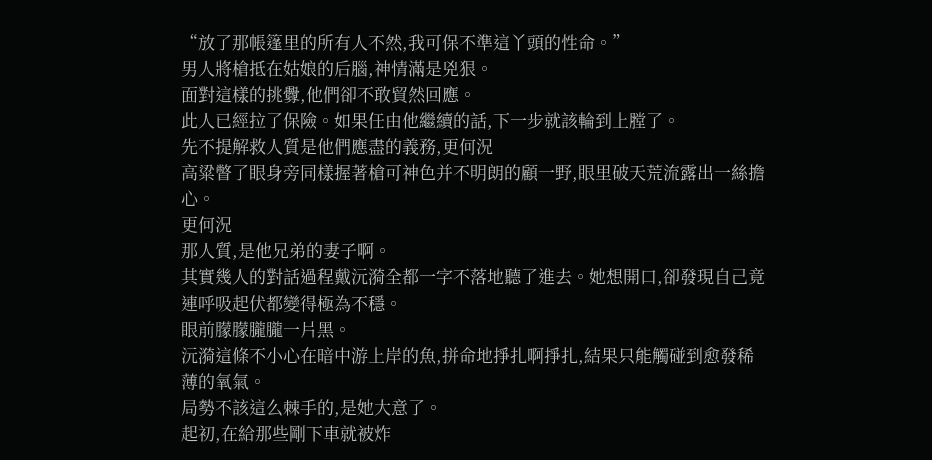“放了那帳篷里的所有人不然,我可保不準這丫頭的性命。”
男人將槍抵在姑娘的后腦,神情滿是兇狠。
面對這樣的挑釁,他們卻不敢貿然回應。
此人已經拉了保險。如果任由他繼續的話,下一步就該輪到上膛了。
先不提解救人質是他們應盡的義務,更何況
高粱瞥了眼身旁同樣握著槍可神色并不明朗的顧一野,眼里破天荒流露出一絲擔心。
更何況
那人質,是他兄弟的妻子啊。
其實幾人的對話過程戴沅漪全都一字不落地聽了進去。她想開口,卻發現自己竟連呼吸起伏都變得極為不穩。
眼前朦朦朧朧一片黑。
沅漪這條不小心在暗中游上岸的魚,拼命地掙扎啊掙扎,結果只能觸碰到愈發稀薄的氧氣。
局勢不該這么棘手的,是她大意了。
起初,在給那些剛下車就被炸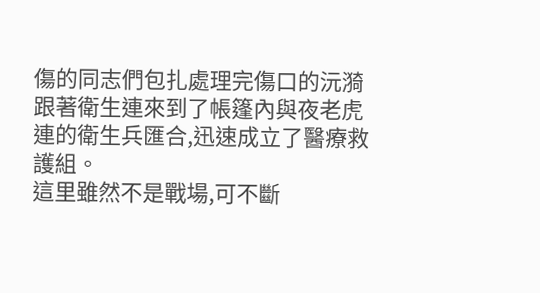傷的同志們包扎處理完傷口的沅漪跟著衛生連來到了帳篷內與夜老虎連的衛生兵匯合,迅速成立了醫療救護組。
這里雖然不是戰場,可不斷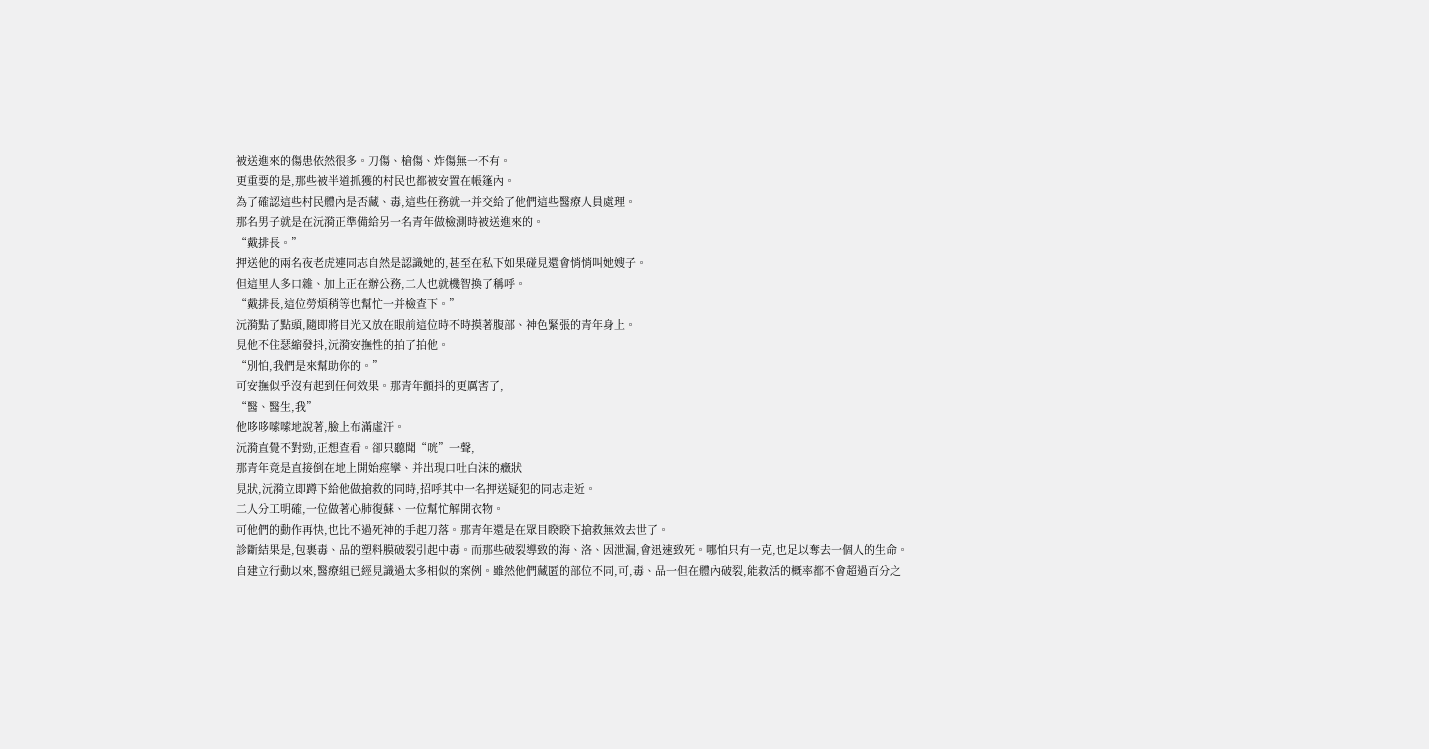被送進來的傷患依然很多。刀傷、槍傷、炸傷無一不有。
更重要的是,那些被半道抓獲的村民也都被安置在帳篷內。
為了確認這些村民體內是否藏、毒,這些任務就一并交給了他們這些醫療人員處理。
那名男子就是在沅漪正準備給另一名青年做檢測時被送進來的。
“戴排長。”
押送他的兩名夜老虎連同志自然是認識她的,甚至在私下如果碰見還會悄悄叫她嫂子。
但這里人多口雜、加上正在辦公務,二人也就機智換了稱呼。
“戴排長,這位勞煩稍等也幫忙一并檢查下。”
沅漪點了點頭,隨即將目光又放在眼前這位時不時摸著腹部、神色緊張的青年身上。
見他不住瑟縮發抖,沅漪安撫性的拍了拍他。
“別怕,我們是來幫助你的。”
可安撫似乎沒有起到任何效果。那青年顫抖的更厲害了,
“醫、醫生,我”
他哆哆嗦嗦地說著,臉上布滿虛汗。
沅漪直覺不對勁,正想查看。卻只聽聞“咣”一聲,
那青年竟是直接倒在地上開始痙攣、并出現口吐白沫的癥狀
見狀,沅漪立即蹲下給他做搶救的同時,招呼其中一名押送疑犯的同志走近。
二人分工明確,一位做著心肺復蘇、一位幫忙解開衣物。
可他們的動作再快,也比不過死神的手起刀落。那青年還是在眾目睽睽下搶救無效去世了。
診斷結果是,包裹毒、品的塑料膜破裂引起中毒。而那些破裂導致的海、洛、因泄漏,會迅速致死。哪怕只有一克,也足以奪去一個人的生命。
自建立行動以來,醫療組已經見識過太多相似的案例。雖然他們藏匿的部位不同,可,毒、品一但在體內破裂,能救活的概率都不會超過百分之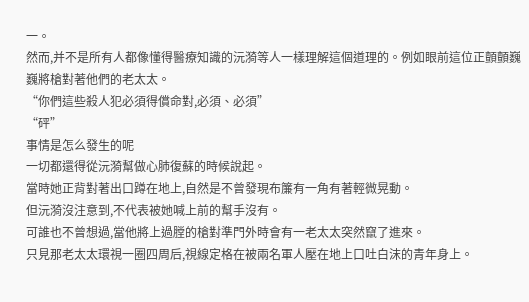一。
然而,并不是所有人都像懂得醫療知識的沅漪等人一樣理解這個道理的。例如眼前這位正顫顫巍巍將槍對著他們的老太太。
“你們這些殺人犯必須得償命對,必須、必須”
“砰”
事情是怎么發生的呢
一切都還得從沅漪幫做心肺復蘇的時候說起。
當時她正背對著出口蹲在地上,自然是不曾發現布簾有一角有著輕微晃動。
但沅漪沒注意到,不代表被她喊上前的幫手沒有。
可誰也不曾想過,當他將上過膛的槍對準門外時會有一老太太突然竄了進來。
只見那老太太環視一圈四周后,視線定格在被兩名軍人壓在地上口吐白沫的青年身上。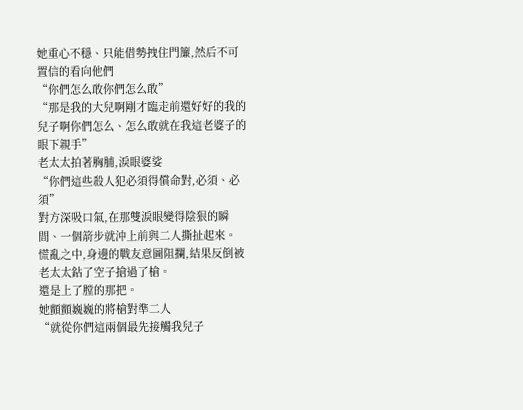她重心不穩、只能借勢拽住門簾,然后不可置信的看向他們
“你們怎么敢你們怎么敢”
“那是我的大兒啊剛才臨走前還好好的我的兒子啊你們怎么、怎么敢就在我這老婆子的眼下親手”
老太太拍著胸脯,淚眼婆娑
“你們這些殺人犯必須得償命對,必須、必須”
對方深吸口氣,在那雙淚眼變得陰狠的瞬間、一個箭步就沖上前與二人撕扯起來。
慌亂之中,身邊的戰友意圖阻攔,結果反倒被老太太鉆了空子搶過了槍。
還是上了膛的那把。
她顫顫巍巍的將槍對準二人
“就從你們這兩個最先接觸我兒子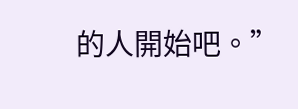的人開始吧。”